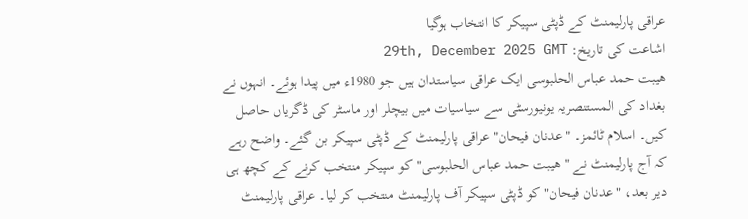عراقی پارلیمنٹ کے ڈپٹی سپیکر کا انتخاب ہوگیا
اشاعت کی تاریخ: 29th, December 2025 GMT
ھیبت حمد عباس الحلبوسی ایک عراقی سیاستدان ہیں جو 1980ء میں پیدا ہوئے۔ انہوں نے بغداد کی المستنصریہ یونیورسٹی سے سیاسیات میں بیچلر اور ماسٹر کی ڈگریاں حاصل کیں۔ اسلام ٹائمز۔ "عدنان فیحان" عراقی پارلیمنٹ کے ڈپٹی سپیکر بن گئے۔ واضح رہے کہ آج پارلیمنٹ نے "ھیبت حمد عباس الحلبوسی" کو سپیکر منتخب کرنے کے کچھ ہی دیر بعد، "عدنان فیحان" کو ڈپٹی سپیکر آف پارلیمنٹ منتخب کر لیا۔ عراقی پارلیمنٹ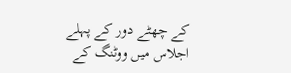کے چھٹے دور کے پہلے اجلاس میں ووٹنگ کے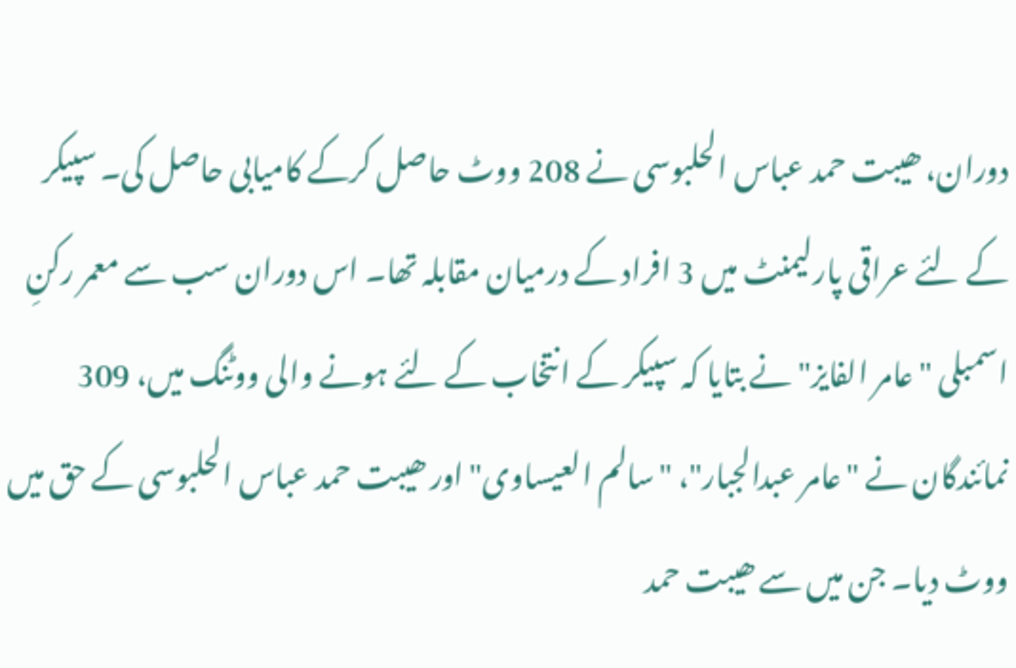دوران، ھیبت حمد عباس الحلبوسی نے 208 ووٹ حاصل کرکے کامیابی حاصل کی۔ سپیکر کے لئے عراقی پارلیمنٹ میں 3 افراد کے درمیان مقابلہ تھا۔ اس دوران سب سے معمر رکنِ اسمبلی "عامر الفایز" نے بتایا کہ سپیکر کے انتخاب کے لئے ہونے والی ووٹنگ میں، 309 نمائندگان نے "عامر عبدالجبار"، "سالم العیساوی" اور ھیبت حمد عباس الحلبوسی کے حق میں ووٹ دیا۔ جن میں سے ھیبت حمد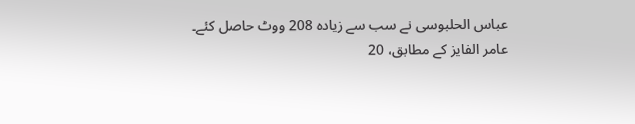عباس الحلبوسی نے سب سے زیادہ 208 ووٹ حاصل کئے۔
عامر الفایز کے مطابق، 20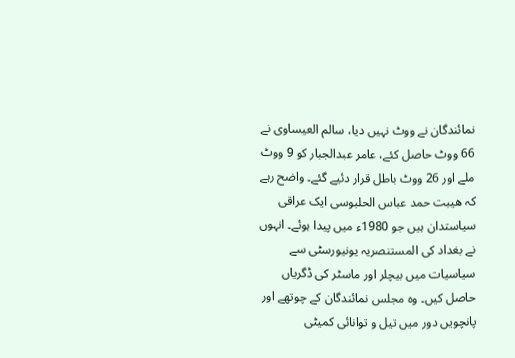نمائندگان نے ووٹ نہیں دیا، سالم العیساوی نے 66 ووٹ حاصل کئے، عامر عبدالجبار کو 9 ووٹ ملے اور 26 ووٹ باطل قرار دئیے گئے۔ واضح رہے کہ ھیبت حمد عباس الحلبوسی ایک عراقی سیاستدان ہیں جو 1980ء میں پیدا ہوئے۔ انہوں نے بغداد کی المستنصریہ یونیورسٹی سے سیاسیات میں بیچلر اور ماسٹر کی ڈگریاں حاصل کیں۔ وہ مجلس نمائندگان کے چوتھے اور پانچویں دور میں تیل و توانائی کمیٹی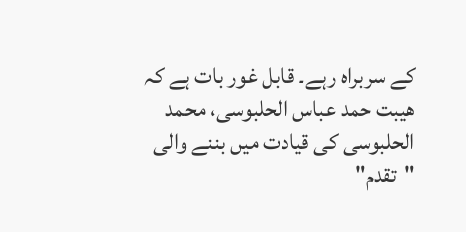کے سربراہ رہے۔ قابل غور بات ہے کہ ھیبت حمد عباس الحلبوسی، محمد الحلبوسی کی قیادت میں بننے والی "تقدم"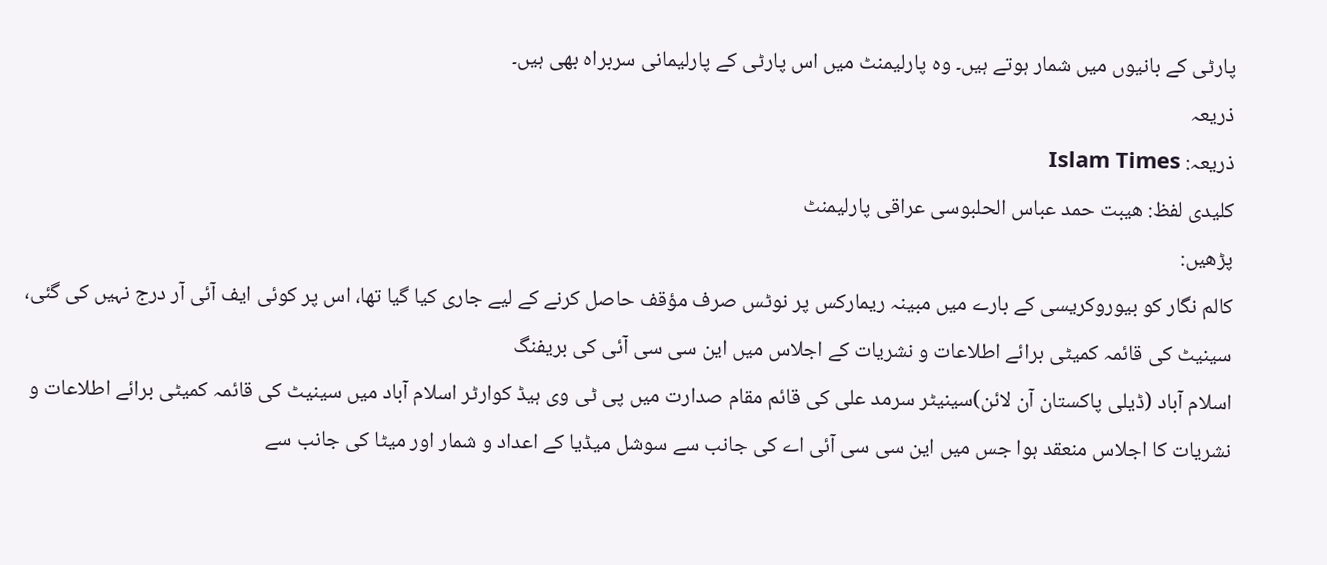پارٹی کے بانیوں میں شمار ہوتے ہیں۔ وہ پارلیمنٹ میں اس پارٹی کے پارلیمانی سربراہ بھی ہیں۔
ذریعہ
ذریعہ: Islam Times
کلیدی لفظ: ھیبت حمد عباس الحلبوسی عراقی پارلیمنٹ
پڑھیں:
کالم نگار کو بیوروکریسی کے بارے میں مبینہ ریمارکس پر نوٹس صرف مؤقف حاصل کرنے کے لیے جاری کیا گیا تھا، اس پر کوئی ایف آئی آر درج نہیں کی گئی، سینیٹ کی قائمہ کمیٹی برائے اطلاعات و نشریات کے اجلاس میں این سی سی آئی کی بریفنگ
اسلام آباد (ڈیلی پاکستان آن لائن)سینیٹر سرمد علی کی قائم مقام صدارت میں پی ٹی وی ہیڈ کوارٹر اسلام آباد میں سینیٹ کی قائمہ کمیٹی برائے اطلاعات و نشریات کا اجلاس منعقد ہوا جس میں این سی سی آئی اے کی جانب سے سوشل میڈیا کے اعداد و شمار اور میٹا کی جانب سے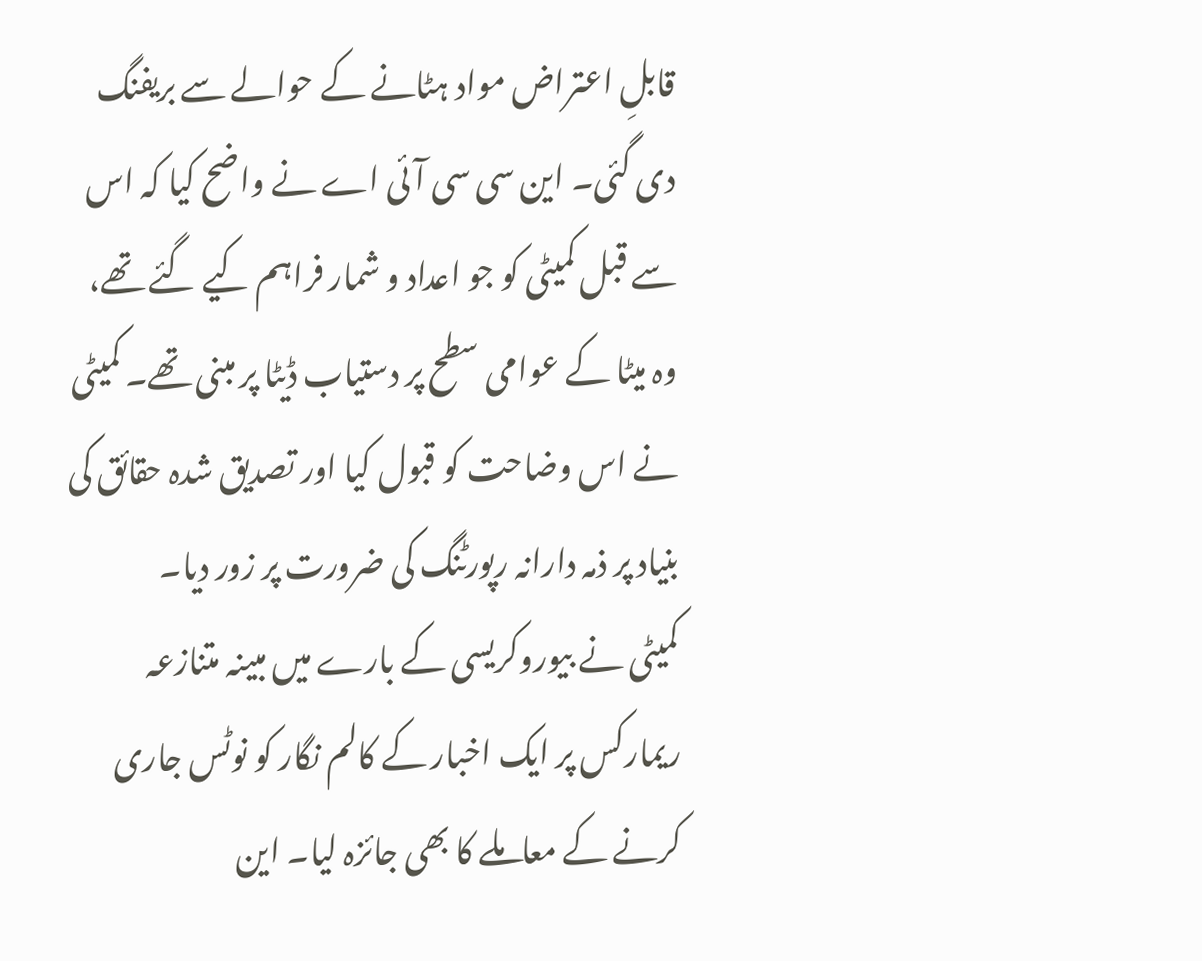قابلِ اعتراض مواد ہٹانے کے حوالے سے بریفنگ دی گئی۔ این سی سی آئی اے نے واضح کیا کہ اس سے قبل کمیٹی کو جو اعداد و شمار فراہم کیے گئے تھے، وہ میٹا کے عوامی سطح پر دستیاب ڈیٹا پر مبنی تھے۔ کمیٹی نے اس وضاحت کو قبول کیا اور تصدیق شدہ حقائق کی بنیاد پر ذمہ دارانہ رپورٹنگ کی ضرورت پر زور دیا۔
کمیٹی نے بیوروکریسی کے بارے میں مبینہ متنازعہ ریمارکس پر ایک اخبار کے کالم نگار کو نوٹس جاری کرنے کے معاملے کا بھی جائزہ لیا۔ این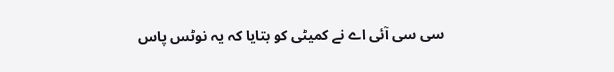سی سی آئی اے نے کمیٹی کو بتایا کہ یہ نوٹس پاس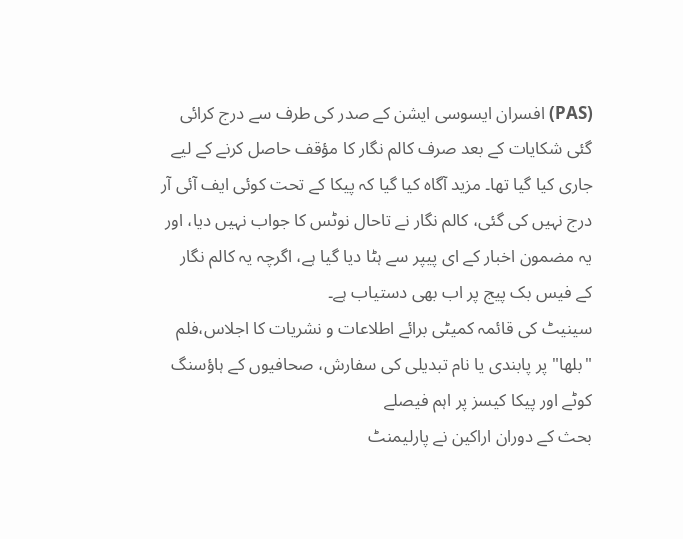(PAS) افسران ایسوسی ایشن کے صدر کی طرف سے درج کرائی گئی شکایات کے بعد صرف کالم نگار کا مؤقف حاصل کرنے کے لیے جاری کیا گیا تھا۔ مزید آگاہ کیا گیا کہ پیکا کے تحت کوئی ایف آئی آر درج نہیں کی گئی، کالم نگار نے تاحال نوٹس کا جواب نہیں دیا، اور یہ مضمون اخبار کے ای پیپر سے ہٹا دیا گیا ہے، اگرچہ یہ کالم نگار کے فیس بک پیج پر اب بھی دستیاب ہے۔
سینیٹ کی قائمہ کمیٹی برائے اطلاعات و نشریات کا اجلاس،فلم "بلھا" پر پابندی یا نام تبدیلی کی سفارش، صحافیوں کے ہاؤسنگ کوٹے اور پیکا کیسز پر اہم فیصلے
بحث کے دوران اراکین نے پارلیمنٹ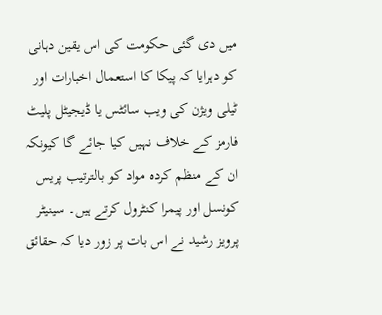میں دی گئی حکومت کی اس یقین دہانی کو دہرایا کہ پیکا کا استعمال اخبارات اور ٹیلی ویژن کی ویب سائٹس یا ڈیجیٹل پلیٹ فارمز کے خلاف نہیں کیا جائے گا کیونکہ ان کے منظم کردہ مواد کو بالترتیب پریس کونسل اور پیمرا کنٹرول کرتے ہیں۔ سینیٹر پرویز رشید نے اس بات پر زور دیا کہ حقائق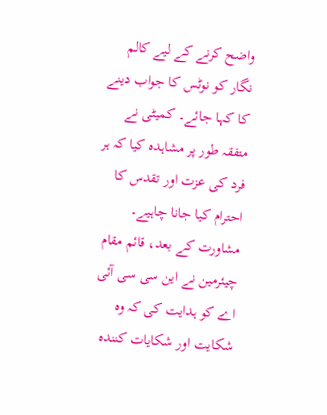واضح کرنے کے لیے کالم نگار کو نوٹس کا جواب دینے کا کہا جائے۔ کمیٹی نے متفقہ طور پر مشاہدہ کیا کہ ہر فرد کی عزت اور تقدس کا احترام کیا جانا چاہیے۔ مشاورت کے بعد، قائم مقام چیئرمین نے این سی سی آئی اے کو ہدایت کی کہ وہ شکایت اور شکایات کنندہ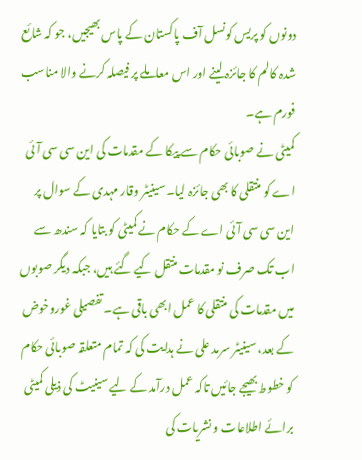دونوں کو پریس کونسل آف پاکستان کے پاس بھیجیں، جو کہ شائع شدہ کالم کا جائزہ لینے اور اس معاملے پر فیصلہ کرنے والا مناسب فورم ہے۔
کمیٹی نے صوبائی حکام سے پیکا کے مقدمات کی این سی سی آئی اے کو منتقلی کا بھی جائزہ لیا۔ سینیٹر وقار مہدی کے سوال پر این سی سی آئی اے کے حکام نے کمیٹی کو بتایا کہ سندھ سے اب تک صرف نو مقدمات منتقل کیے گئے ہیں، جبکہ دیگر صوبوں میں مقدمات کی منتقلی کا عمل ابھی باقی ہے۔ تفصیلی غوروخوض کے بعد، سینیٹر سرمد علی نے ہدایت کی کہ تمام متعلقہ صوبائی حکام کو خطوط بھیجے جائیں تاکہ عمل درآمد کے لیے سینیٹ کی ذیلی کمیٹی برائے اطلاعات و نشریات کی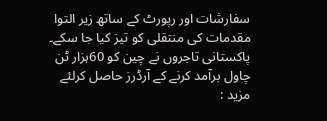سفارشات اور رپورٹ کے ساتھ زیر التوا مقدمات کی منتقلی کو تیز کیا جا سکے۔
پاکستانی تاجروں نے چین کو 60ہزار ٹن چاول برآمد کرنے کے آرڈرز حاصل کرلئے
مزید :